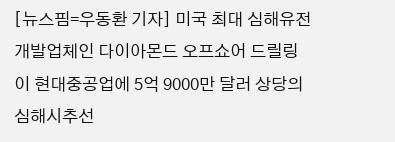[뉴스핌=우동환 기자] 미국 최대 심해유전 개발업체인 다이아몬드 오프쇼어 드릴링이 현대중공업에 5억 9000만 달러 상당의 심해시추선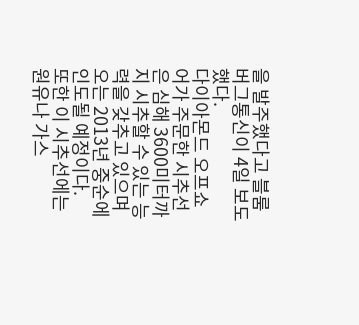을 발주했다고 블룸버그통신이 4일 보도했다.
다이아몬드 오프쇼어가 주문한 시추선은 심해 3600미터까지 시추할 수 있는 능력을 갖추고 있으며 오는 2013년 중순에 인도될 예정이다.
또한 이 시추선에는 원유나 가스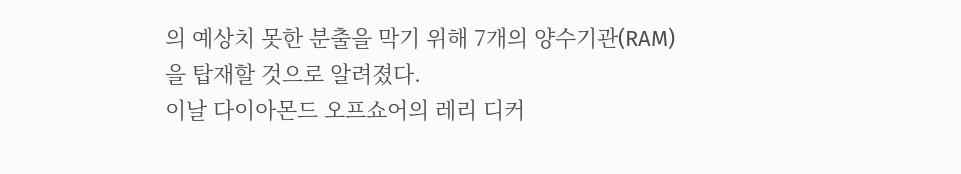의 예상치 못한 분출을 막기 위해 7개의 양수기관(RAM)을 탑재할 것으로 알려졌다.
이날 다이아몬드 오프쇼어의 레리 디커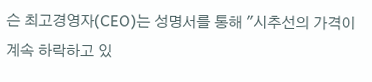슨 최고경영자(CEO)는 성명서를 통해 "시추선의 가격이 계속 하락하고 있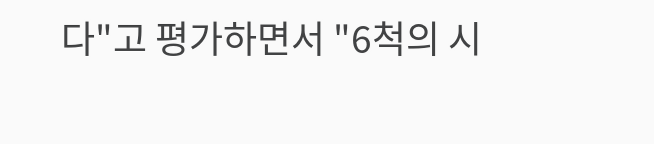다"고 평가하면서 "6척의 시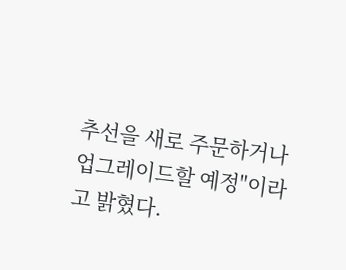추선을 새로 주문하거나 업그레이드할 예정"이라고 밝혔다.